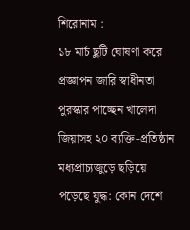শিরোনাম :
১৮ মার্চ ছুটি ঘোষণা করে প্রজ্ঞাপন জারি স্বাধীনতা পুরস্কার পাচ্ছেন খালেদা জিয়াসহ ২০ ব্যক্তি-প্রতিষ্ঠান মধ্যপ্রাচ্যজুড়ে ছড়িয়ে পড়েছে যুদ্ধ: কোন দেশে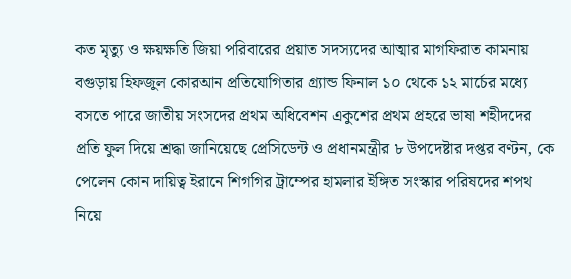কত মৃত্যু ও ক্ষয়ক্ষতি জিয়া পরিবারের প্রয়াত সদস্যদের আত্মার মাগফিরাত কামনায় বগুড়ায় হিফজুল কোরআন প্রতিযোগিতার গ্র্যান্ড ফিনাল ১০ থেকে ১২ মার্চের মধ্যে বসতে পারে জাতীয় সংসদের প্রথম অধিবেশন একুশের প্রথম প্রহরে ভাষা শহীদদের প্রতি ফুল দিয়ে শ্রদ্ধা জানিয়েছে প্রেসিডেন্ট ও প্রধানমন্ত্রীর ৮ উপদেষ্টার দপ্তর বণ্টন, কে পেলেন কোন দায়িত্ব ইরানে শিগগির ট্রাম্পের হামলার ইঙ্গিত সংস্কার পরিষদের শপথ নিয়ে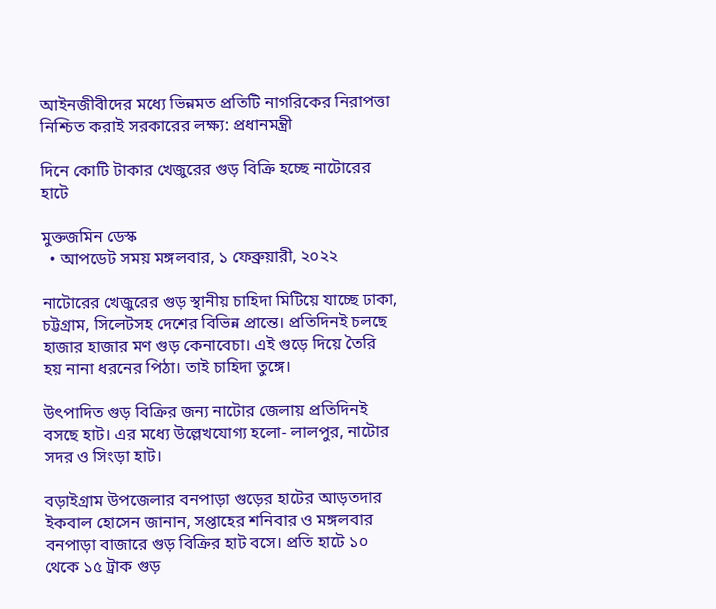আইনজীবীদের মধ্যে ভিন্নমত প্রতিটি নাগরিকের নিরাপত্তা নিশ্চিত করাই সরকারের লক্ষ্য: প্রধানমন্ত্রী

দিনে কোটি টাকার খেজুরের গুড় বিক্রি হচ্ছে নাটোরের হাটে

মুক্তজমিন ডেস্ক
  • আপডেট সময় মঙ্গলবার, ১ ফেব্রুয়ারী, ২০২২

নাটোরের খেজুরের গুড় স্থানীয় চাহিদা মিটিয়ে যাচ্ছে ঢাকা, চট্টগ্রাম, সিলেটসহ দেশের বিভিন্ন প্রান্তে। প্রতিদিনই চলছে হাজার হাজার মণ গুড় কেনাবেচা। এই গুড়ে দিয়ে তৈরি হয় নানা ধরনের পিঠা। তাই চাহিদা তুঙ্গে।

উৎপাদিত গুড় বিক্রির জন্য নাটোর জেলায় প্রতিদিনই বসছে হাট। এর মধ্যে উল্লেখযোগ্য হলো- লালপুর, নাটোর সদর ও সিংড়া হাট।

বড়াইগ্রাম উপজেলার বনপাড়া গুড়ের হাটের আড়তদার ইকবাল হোসেন জানান, সপ্তাহের শনিবার ও মঙ্গলবার বনপাড়া বাজারে গুড় বিক্রির হাট বসে। প্রতি হাটে ১০ থেকে ১৫ ট্রাক গুড়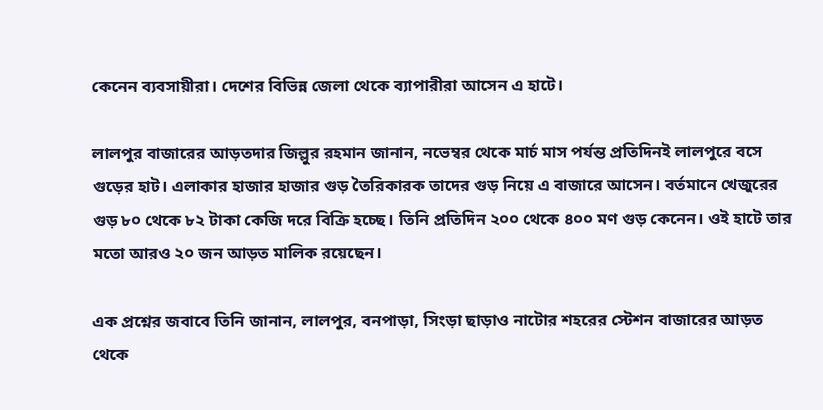কেনেন ব্যবসায়ীরা। দেশের বিভিন্ন জেলা থেকে ব্যাপারীরা আসেন এ হাটে।

লালপুর বাজারের আড়তদার জিল্লুর রহমান জানান, নভেম্বর থেকে মার্চ মাস পর্যন্ত প্রতিদিনই লালপুরে বসে গুড়ের হাট। এলাকার হাজার হাজার গুড় তৈরিকারক তাদের গুড় নিয়ে এ বাজারে আসেন। বর্তমানে খেজুরের গুড় ৮০ থেকে ৮২ টাকা কেজি দরে বিক্রি হচ্ছে। তিনি প্রতিদিন ২০০ থেকে ৪০০ মণ গুড় কেনেন। ওই হাটে তার মতো আরও ২০ জন আড়ত মালিক রয়েছেন।

এক প্রশ্নের জবাবে তিনি জানান, লালপুর, বনপাড়া, সিংড়া ছাড়াও নাটোর শহরের স্টেশন বাজারের আড়ত থেকে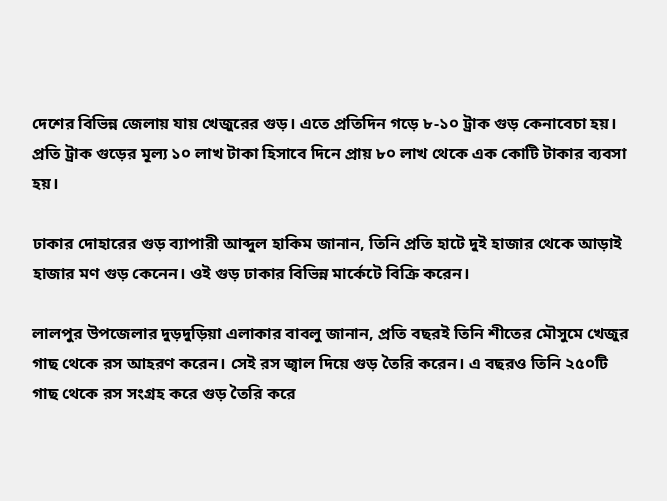দেশের বিভিন্ন জেলায় যায় খেজুরের গুড়। এতে প্রতিদিন গড়ে ৮-১০ ট্রাক গুড় কেনাবেচা হয়। প্রতি ট্রাক গুড়ের মূল্য ১০ লাখ টাকা হিসাবে দিনে প্রায় ৮০ লাখ থেকে এক কোটি টাকার ব্যবসা হয়।

ঢাকার দোহারের গুড় ব্যাপারী আব্দুল হাকিম জানান, তিনি প্রতি হাটে দুই হাজার থেকে আড়াই হাজার মণ গুড় কেনেন। ওই গুড় ঢাকার বিভিন্ন মার্কেটে বিক্রি করেন।

লালপুর উপজেলার দুড়দুড়িয়া এলাকার বাবলু জানান, প্রতি বছরই তিনি শীতের মৌসুমে খেজুর গাছ থেকে রস আহরণ করেন। সেই রস জ্বাল দিয়ে গুড় তৈরি করেন। এ বছরও তিনি ২৫০টি গাছ থেকে রস সংগ্রহ করে গুড় তৈরি করে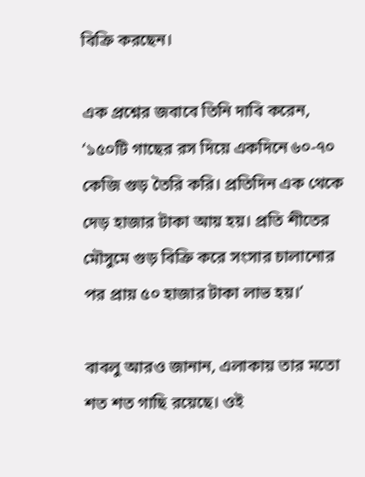বিক্রি করছেন।

এক প্রশ্নের জবাবে তিনি দাবি করেন, ‘১৫০টি গাছের রস দিয়ে একদিনে ৬০-৭০ কেজি গুড় তৈরি করি। প্রতিদিন এক থেকে দেড় হাজার টাকা আয় হয়। প্রতি শীতের মৌসুমে গুড় বিক্রি করে সংসার চালানোর পর প্রায় ৫০ হাজার টাকা লাভ হয়।’

বাবলু আরও জানান, এলাকায় তার মতো শত শত গাছি রয়েছে। ওই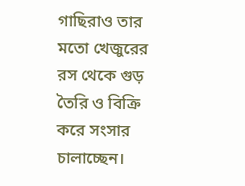গাছিরাও তার মতো খেজুরের রস থেকে গুড় তৈরি ও বিক্রি করে সংসার চালাচ্ছেন।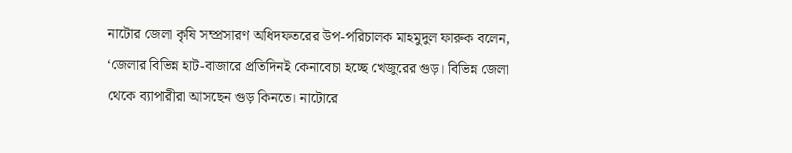নাটোর জেলা কৃষি সম্প্রসারণ অধিদফতরের উপ-পরিচালক মাহমুদুল ফারুক বলেন, ‘জেলার বিভিন্ন হাট-বাজারে প্রতিদিনই কেনাবেচা হচ্ছে খেজুরের গুড়। বিভিন্ন জেলা থেকে ব্যাপারীরা আসছেন গুড় কিনতে। নাটোরে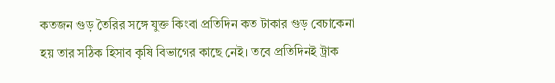কতজন গুড় তৈরির সঙ্গে যুক্ত কিংবা প্রতিদিন কত টাকার গুড় বেচাকেনা হয় তার সঠিক হিসাব কৃষি বিভাগের কাছে নেই। তবে প্রতিদিনই ট্রাক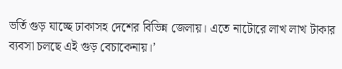ভর্তি গুড় যাচ্ছে ঢাকাসহ দেশের বিভিন্ন জেলায়। এতে নাটোরে লাখ লাখ টাকার ব্যবসা চলছে এই গুড় বেচাকেনায়।’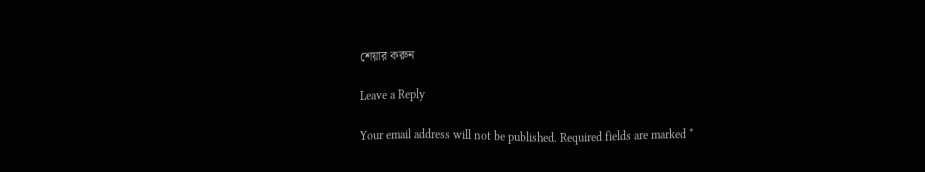শেয়ার করুন

Leave a Reply

Your email address will not be published. Required fields are marked *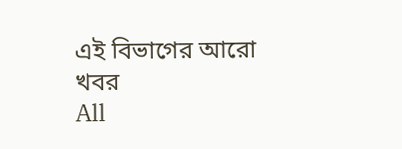এই বিভাগের আরো খবর
All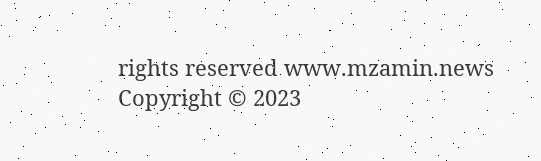rights reserved www.mzamin.news Copyright © 2023